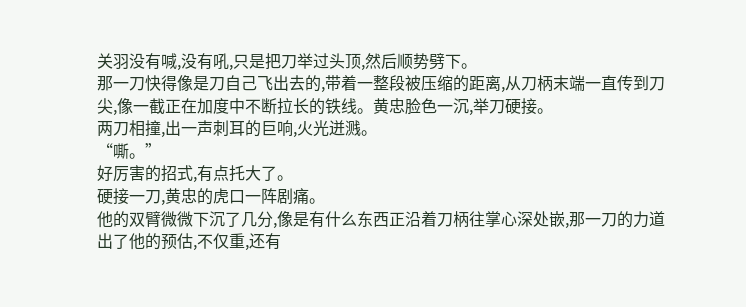关羽没有喊,没有吼,只是把刀举过头顶,然后顺势劈下。
那一刀快得像是刀自己飞出去的,带着一整段被压缩的距离,从刀柄末端一直传到刀尖,像一截正在加度中不断拉长的铁线。黄忠脸色一沉,举刀硬接。
两刀相撞,出一声刺耳的巨响,火光迸溅。
“嘶。”
好厉害的招式,有点托大了。
硬接一刀,黄忠的虎口一阵剧痛。
他的双臂微微下沉了几分,像是有什么东西正沿着刀柄往掌心深处嵌,那一刀的力道出了他的预估,不仅重,还有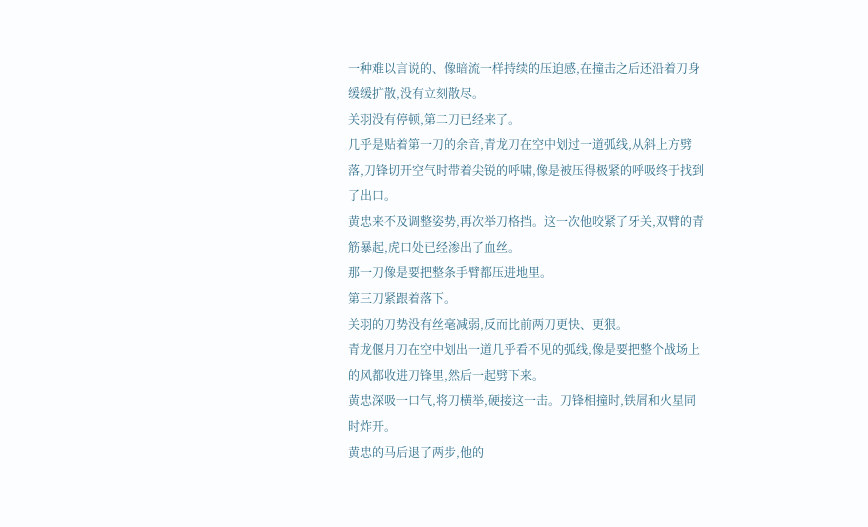一种难以言说的、像暗流一样持续的压迫感,在撞击之后还沿着刀身缓缓扩散,没有立刻散尽。
关羽没有停顿,第二刀已经来了。
几乎是贴着第一刀的余音,青龙刀在空中划过一道弧线,从斜上方劈落,刀锋切开空气时带着尖锐的呼啸,像是被压得极紧的呼吸终于找到了出口。
黄忠来不及调整姿势,再次举刀格挡。这一次他咬紧了牙关,双臂的青筋暴起,虎口处已经渗出了血丝。
那一刀像是要把整条手臂都压进地里。
第三刀紧跟着落下。
关羽的刀势没有丝毫减弱,反而比前两刀更快、更狠。
青龙偃月刀在空中划出一道几乎看不见的弧线,像是要把整个战场上的风都收进刀锋里,然后一起劈下来。
黄忠深吸一口气,将刀横举,硬接这一击。刀锋相撞时,铁屑和火星同时炸开。
黄忠的马后退了两步,他的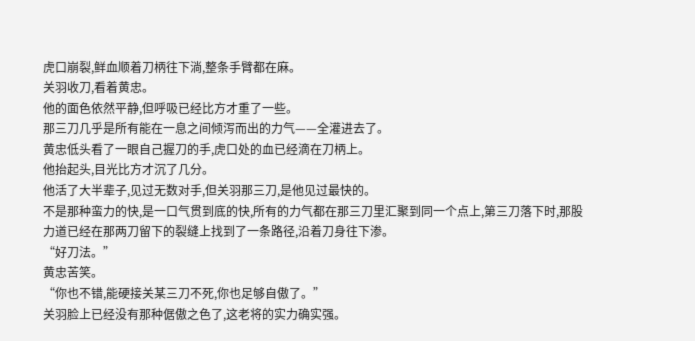虎口崩裂,鲜血顺着刀柄往下淌,整条手臂都在麻。
关羽收刀,看着黄忠。
他的面色依然平静,但呼吸已经比方才重了一些。
那三刀几乎是所有能在一息之间倾泻而出的力气——全灌进去了。
黄忠低头看了一眼自己握刀的手,虎口处的血已经滴在刀柄上。
他抬起头,目光比方才沉了几分。
他活了大半辈子,见过无数对手,但关羽那三刀,是他见过最快的。
不是那种蛮力的快,是一口气贯到底的快,所有的力气都在那三刀里汇聚到同一个点上,第三刀落下时,那股力道已经在那两刀留下的裂缝上找到了一条路径,沿着刀身往下渗。
“好刀法。”
黄忠苦笑。
“你也不错,能硬接关某三刀不死,你也足够自傲了。”
关羽脸上已经没有那种倨傲之色了,这老将的实力确实强。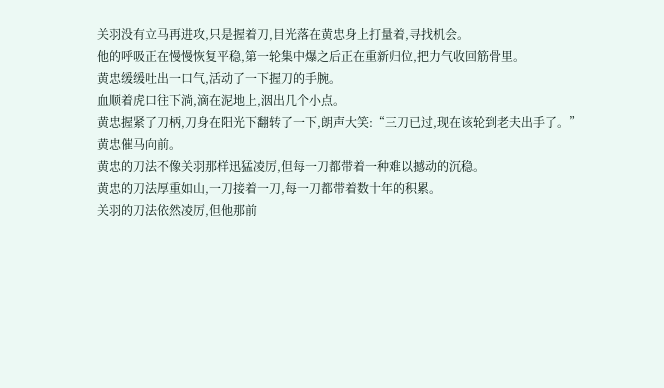关羽没有立马再进攻,只是握着刀,目光落在黄忠身上打量着,寻找机会。
他的呼吸正在慢慢恢复平稳,第一轮集中爆之后正在重新归位,把力气收回筋骨里。
黄忠缓缓吐出一口气,活动了一下握刀的手腕。
血顺着虎口往下淌,滴在泥地上,洇出几个小点。
黄忠握紧了刀柄,刀身在阳光下翻转了一下,朗声大笑:“三刀已过,现在该轮到老夫出手了。”
黄忠催马向前。
黄忠的刀法不像关羽那样迅猛凌厉,但每一刀都带着一种难以撼动的沉稳。
黄忠的刀法厚重如山,一刀接着一刀,每一刀都带着数十年的积累。
关羽的刀法依然凌厉,但他那前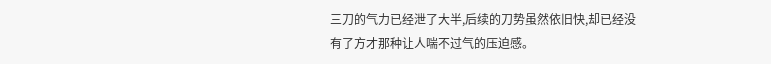三刀的气力已经泄了大半,后续的刀势虽然依旧快,却已经没有了方才那种让人喘不过气的压迫感。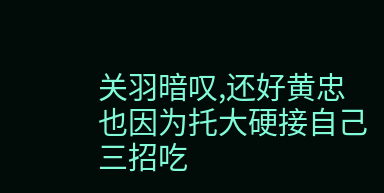关羽暗叹,还好黄忠也因为托大硬接自己三招吃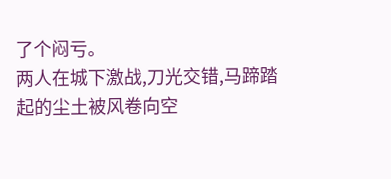了个闷亏。
两人在城下激战,刀光交错,马蹄踏起的尘土被风卷向空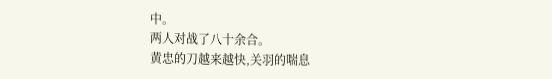中。
两人对战了八十余合。
黄忠的刀越来越快,关羽的喘息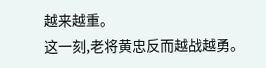越来越重。
这一刻,老将黄忠反而越战越勇。